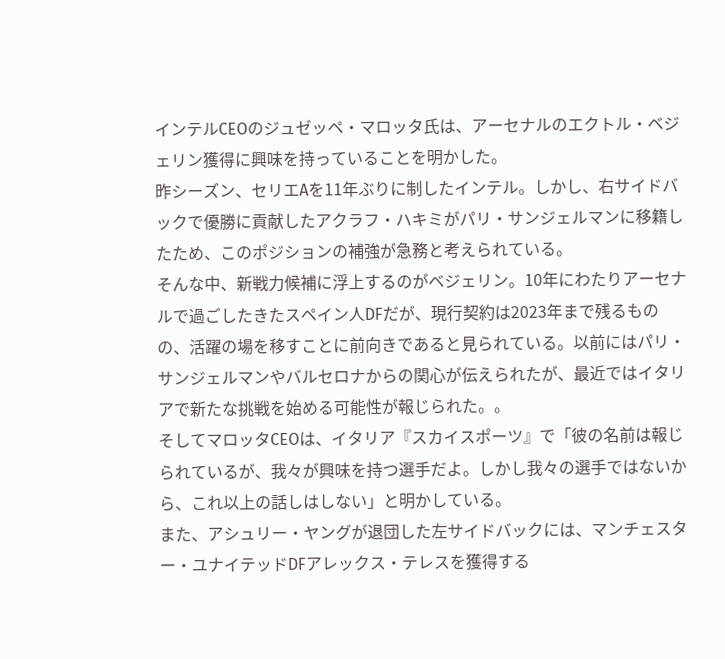インテルCEOのジュゼッペ・マロッタ氏は、アーセナルのエクトル・ベジェリン獲得に興味を持っていることを明かした。
昨シーズン、セリエAを11年ぶりに制したインテル。しかし、右サイドバックで優勝に貢献したアクラフ・ハキミがパリ・サンジェルマンに移籍したため、このポジションの補強が急務と考えられている。
そんな中、新戦力候補に浮上するのがベジェリン。10年にわたりアーセナルで過ごしたきたスペイン人DFだが、現行契約は2023年まで残るものの、活躍の場を移すことに前向きであると見られている。以前にはパリ・サンジェルマンやバルセロナからの関心が伝えられたが、最近ではイタリアで新たな挑戦を始める可能性が報じられた。。
そしてマロッタCEOは、イタリア『スカイスポーツ』で「彼の名前は報じられているが、我々が興味を持つ選手だよ。しかし我々の選手ではないから、これ以上の話しはしない」と明かしている。
また、アシュリー・ヤングが退団した左サイドバックには、マンチェスター・ユナイテッドDFアレックス・テレスを獲得する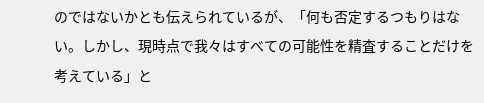のではないかとも伝えられているが、「何も否定するつもりはない。しかし、現時点で我々はすべての可能性を精査することだけを考えている」と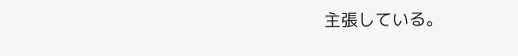主張している。